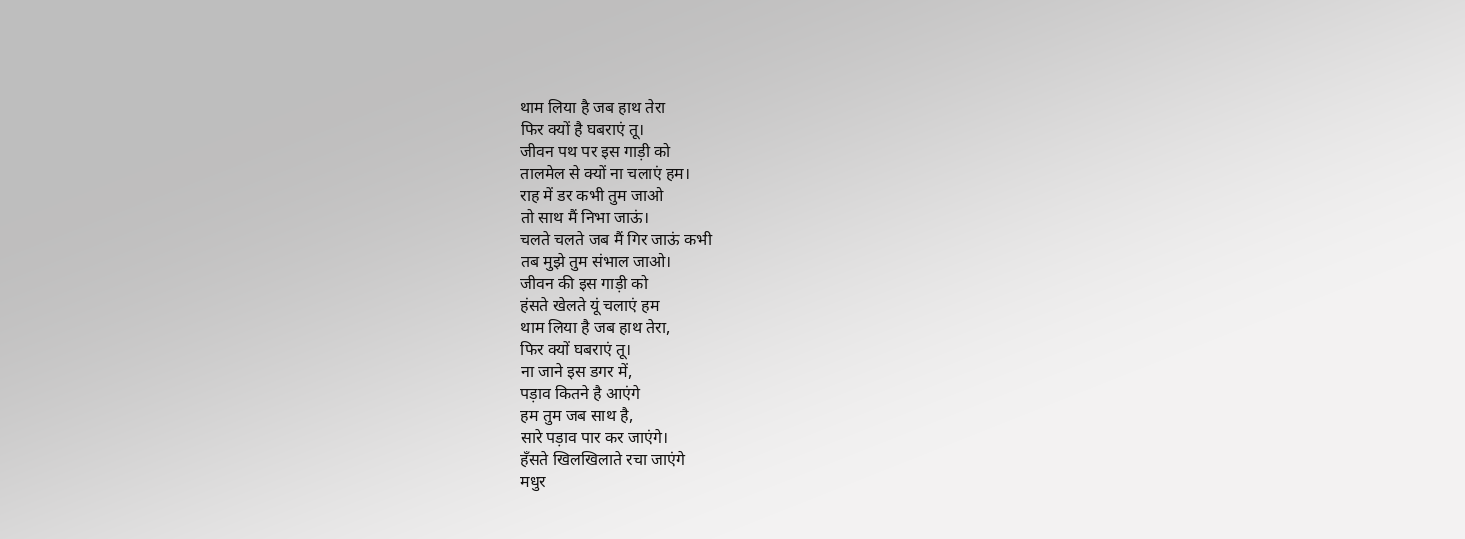थाम लिया है जब हाथ तेरा
फिर क्यों है घबराएं तू।
जीवन पथ पर इस गाड़ी को
तालमेल से क्यों ना चलाएं हम।
राह में डर कभी तुम जाओ
तो साथ मैं निभा जाऊं।
चलते चलते जब मैं गिर जाऊं कभी
तब मुझे तुम संभाल जाओ।
जीवन की इस गाड़ी को
हंसते खेलते यूं चलाएं हम
थाम लिया है जब हाथ तेरा,
फिर क्यों घबराएं तू।
ना जाने इस डगर में,
पड़ाव कितने है आएंगे
हम तुम जब साथ है,
सारे पड़ाव पार कर जाएंगे।
हँसते खिलखिलाते रचा जाएंगे
मधुर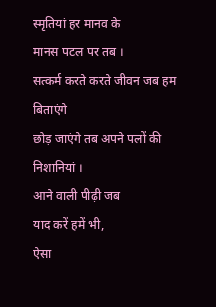स्मृतियां हर मानव के
मानस पटल पर तब ।
सत्कर्म करते करते जीवन जब हम बिताएंगे
छोड़ जाएंगे तब अपने पलों की निशानियां ।
आने वाली पीढ़ी जब
याद करें हमें भी,
ऐसा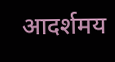आदर्शमय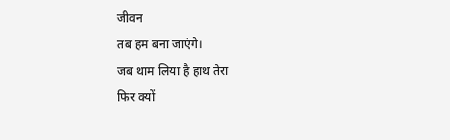जीवन
तब हम बना जाएंगे।
जब थाम लिया है हाथ तेरा
फिर क्यों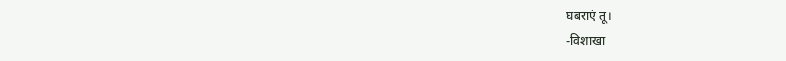घबराएं तू।
-विशाखा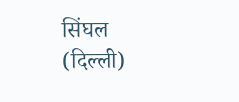सिंघल
(दिल्ली)